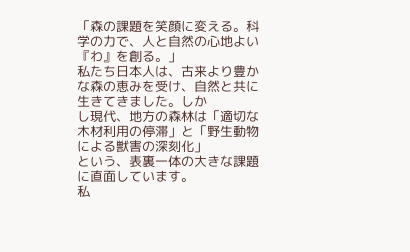「森の課題を笑顔に変える。科学の力で、人と自然の心地よい『わ』を創る。」
私たち日本人は、古来より豊かな森の恵みを受け、自然と共に生きてきました。しか
し現代、地方の森林は「適切な木材利用の停滞」と「野生動物による獣害の深刻化」
という、表裏一体の大きな課題に直面しています。
私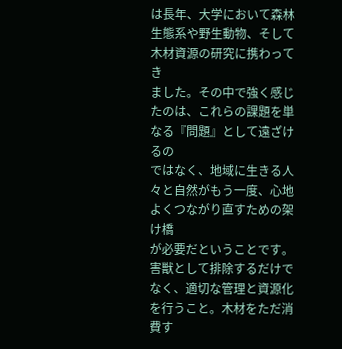は長年、大学において森林生態系や野生動物、そして木材資源の研究に携わってき
ました。その中で強く感じたのは、これらの課題を単なる『問題』として遠ざけるの
ではなく、地域に生きる人々と自然がもう一度、心地よくつながり直すための架け橋
が必要だということです。
害獣として排除するだけでなく、適切な管理と資源化を行うこと。木材をただ消費す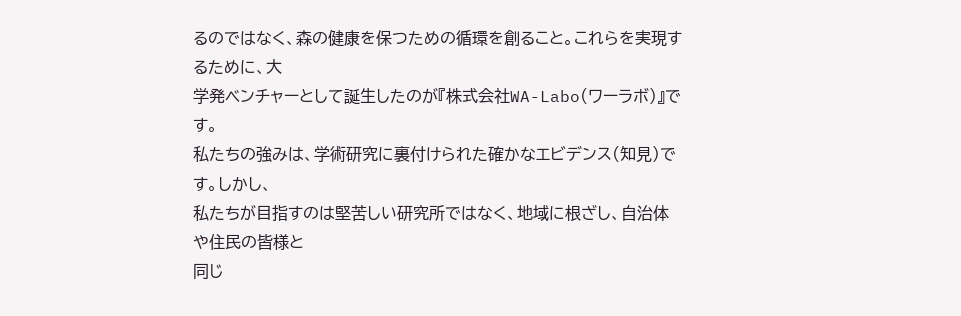るのではなく、森の健康を保つための循環を創ること。これらを実現するために、大
学発ベンチャーとして誕生したのが『株式会社WA-Labo(ワーラボ)』です。
私たちの強みは、学術研究に裏付けられた確かなエビデンス(知見)です。しかし、
私たちが目指すのは堅苦しい研究所ではなく、地域に根ざし、自治体や住民の皆様と
同じ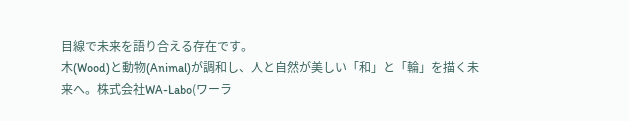目線で未来を語り合える存在です。
木(Wood)と動物(Animal)が調和し、人と自然が美しい「和」と「輪」を描く未
来へ。株式会社WA-Labo(ワーラ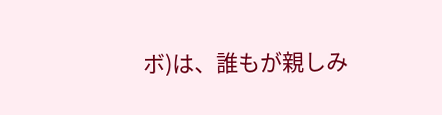ボ)は、誰もが親しみ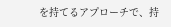を持てるアプローチで、持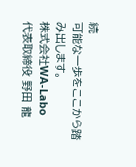続
可能な一歩をここから踏み出します。
株式会社WA-Labo
代表取締役 野田 龍